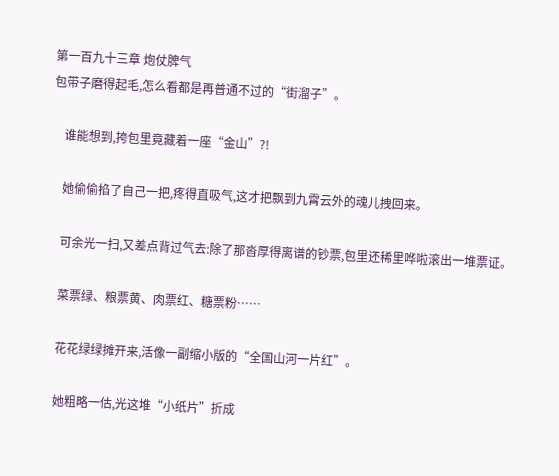第一百九十三章 炮仗脾气
包带子磨得起毛,怎么看都是再普通不过的“街溜子”。

    谁能想到,挎包里竟藏着一座“金山”?!

    她偷偷掐了自己一把,疼得直吸气,这才把飘到九霄云外的魂儿拽回来。

    可余光一扫,又差点背过气去:除了那沓厚得离谱的钞票,包里还稀里哗啦滚出一堆票证。

    菜票绿、粮票黄、肉票红、糖票粉……

    花花绿绿摊开来,活像一副缩小版的“全国山河一片红”。

    她粗略一估,光这堆“小纸片”折成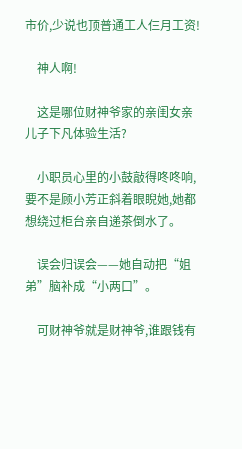市价,少说也顶普通工人仨月工资!

    神人啊!

    这是哪位财神爷家的亲闺女亲儿子下凡体验生活?

    小职员心里的小鼓敲得咚咚响,要不是顾小芳正斜着眼睨她,她都想绕过柜台亲自递茶倒水了。

    误会归误会——她自动把“姐弟”脑补成“小两口”。

    可财神爷就是财神爷,谁跟钱有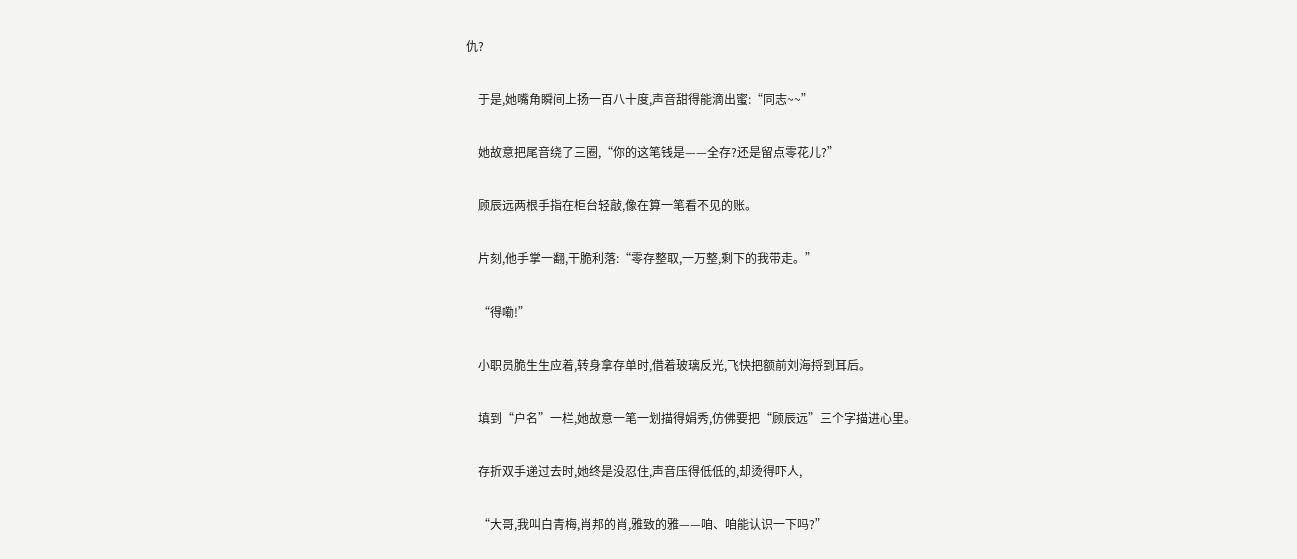仇?

    于是,她嘴角瞬间上扬一百八十度,声音甜得能滴出蜜:“同志~~”

    她故意把尾音绕了三圈,“你的这笔钱是——全存?还是留点零花儿?”

    顾辰远两根手指在柜台轻敲,像在算一笔看不见的账。

    片刻,他手掌一翻,干脆利落:“零存整取,一万整,剩下的我带走。”

    “得嘞!”

    小职员脆生生应着,转身拿存单时,借着玻璃反光,飞快把额前刘海捋到耳后。

    填到“户名”一栏,她故意一笔一划描得娟秀,仿佛要把“顾辰远”三个字描进心里。

    存折双手递过去时,她终是没忍住,声音压得低低的,却烫得吓人,

    “大哥,我叫白青梅,肖邦的肖,雅致的雅——咱、咱能认识一下吗?”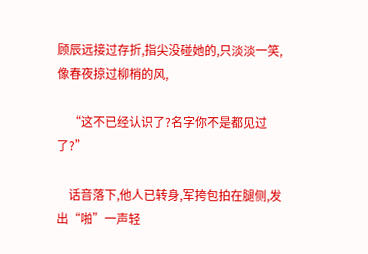顾辰远接过存折,指尖没碰她的,只淡淡一笑,像春夜掠过柳梢的风,

    “这不已经认识了?名字你不是都见过了?”

    话音落下,他人已转身,军挎包拍在腿侧,发出“啪”一声轻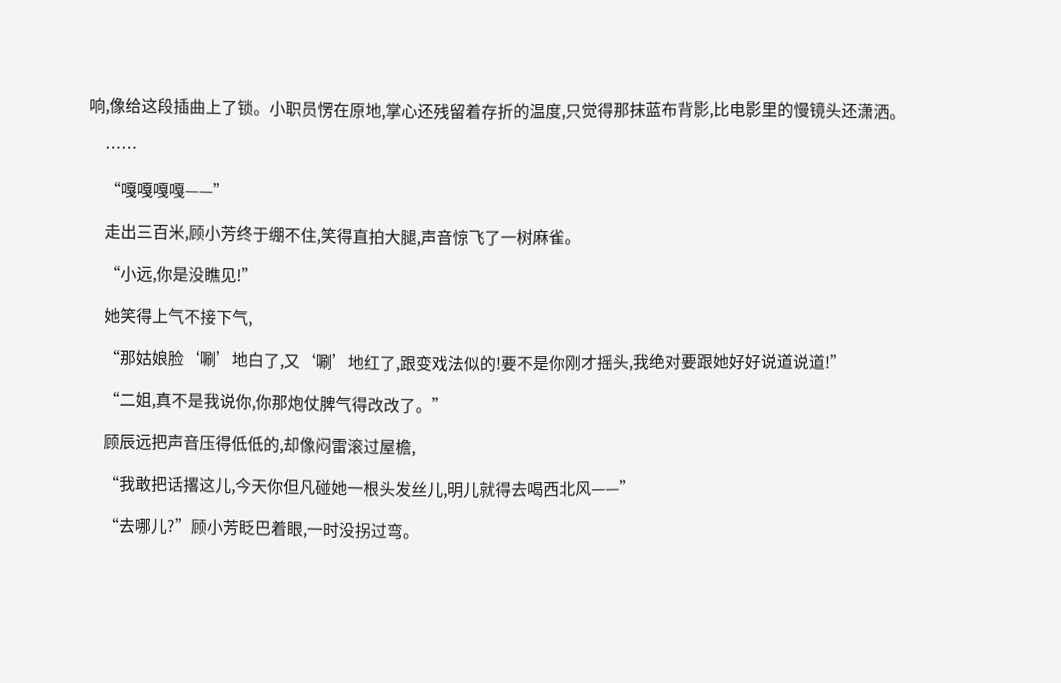响,像给这段插曲上了锁。小职员愣在原地,掌心还残留着存折的温度,只觉得那抹蓝布背影,比电影里的慢镜头还潇洒。

    ……

    “嘎嘎嘎嘎——”

    走出三百米,顾小芳终于绷不住,笑得直拍大腿,声音惊飞了一树麻雀。

    “小远,你是没瞧见!”

    她笑得上气不接下气,

    “那姑娘脸‘唰’地白了,又‘唰’地红了,跟变戏法似的!要不是你刚才摇头,我绝对要跟她好好说道说道!”

    “二姐,真不是我说你,你那炮仗脾气得改改了。”

    顾辰远把声音压得低低的,却像闷雷滚过屋檐,

    “我敢把话撂这儿,今天你但凡碰她一根头发丝儿,明儿就得去喝西北风——”

    “去哪儿?”顾小芳眨巴着眼,一时没拐过弯。